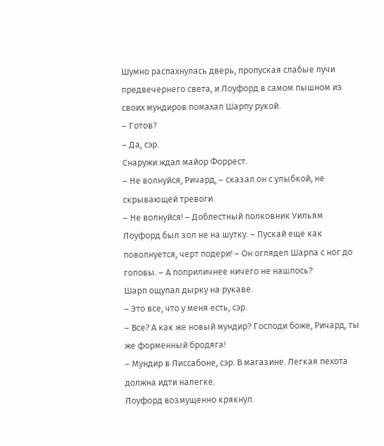Шумно распахнулась дверь, пропуская слабые лучи предвечернего света, и Лоуфорд в самом пышном из своих мундиров помахал Шарпу рукой.
– Готов?
– Да, сэр.
Снаружи ждал майор Форрест.
– Не волнуйся, Ричард, – сказал он с улыбкой, не скрывающей тревоги.
– Не волнуйся! – Доблестный полковник Уильям Лоуфорд был зол не на шутку. – Пускай еще как поволнуется, черт подери! – Он оглядел Шарпа с ног до головы. – А поприличнее ничего не нашлось?
Шарп ощупал дырку на рукаве.
– Это все, что у меня есть, сэр.
– Все? А как же новый мундир? Господи боже, Ричард, ты же форменный бродяга!
– Мундир в Лиссабоне, сэр. В магазине. Легкая пехота должна идти налегке.
Лоуфорд возмущенно крякнул.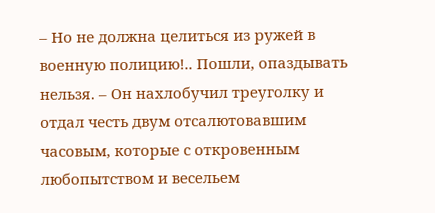– Но не должна целиться из ружей в военную полицию!.. Пошли, опаздывать нельзя. – Он нахлобучил треуголку и отдал честь двум отсалютовавшим часовым, которые с откровенным любопытством и весельем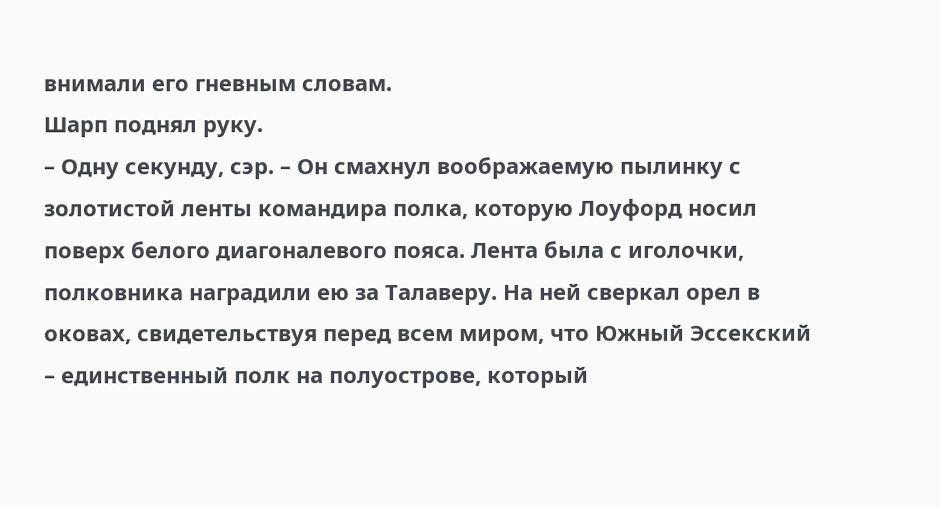внимали его гневным словам.
Шарп поднял руку.
– Одну секунду, сэр. – Он смахнул воображаемую пылинку с золотистой ленты командира полка, которую Лоуфорд носил поверх белого диагоналевого пояса. Лента была с иголочки, полковника наградили ею за Талаверу. На ней сверкал орел в оковах, свидетельствуя перед всем миром, что Южный Эссекский – единственный полк на полуострове, который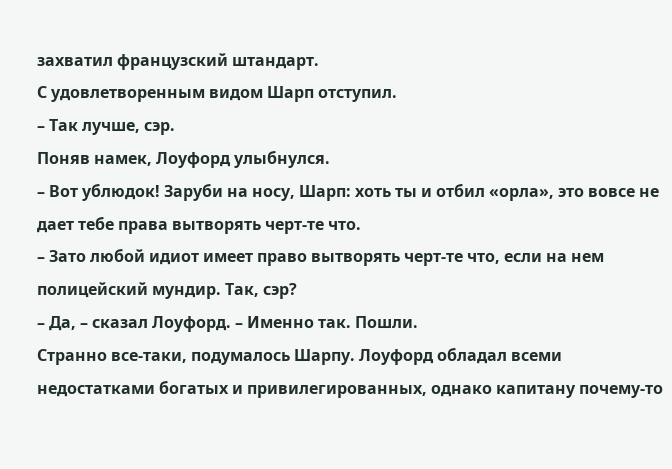захватил французский штандарт.
С удовлетворенным видом Шарп отступил.
– Так лучше, сэр.
Поняв намек, Лоуфорд улыбнулся.
– Вот ублюдок! Заруби на носу, Шарп: хоть ты и отбил «орла», это вовсе не дает тебе права вытворять черт-те что.
– Зато любой идиот имеет право вытворять черт-те что, если на нем полицейский мундир. Так, сэр?
– Да, – сказал Лоуфорд. – Именно так. Пошли.
Странно все-таки, подумалось Шарпу. Лоуфорд обладал всеми недостатками богатых и привилегированных, однако капитану почему-то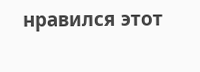нравился этот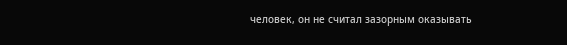человек, он не считал зазорным оказывать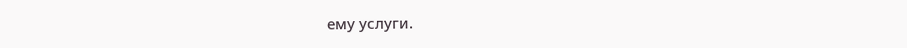ему услуги.